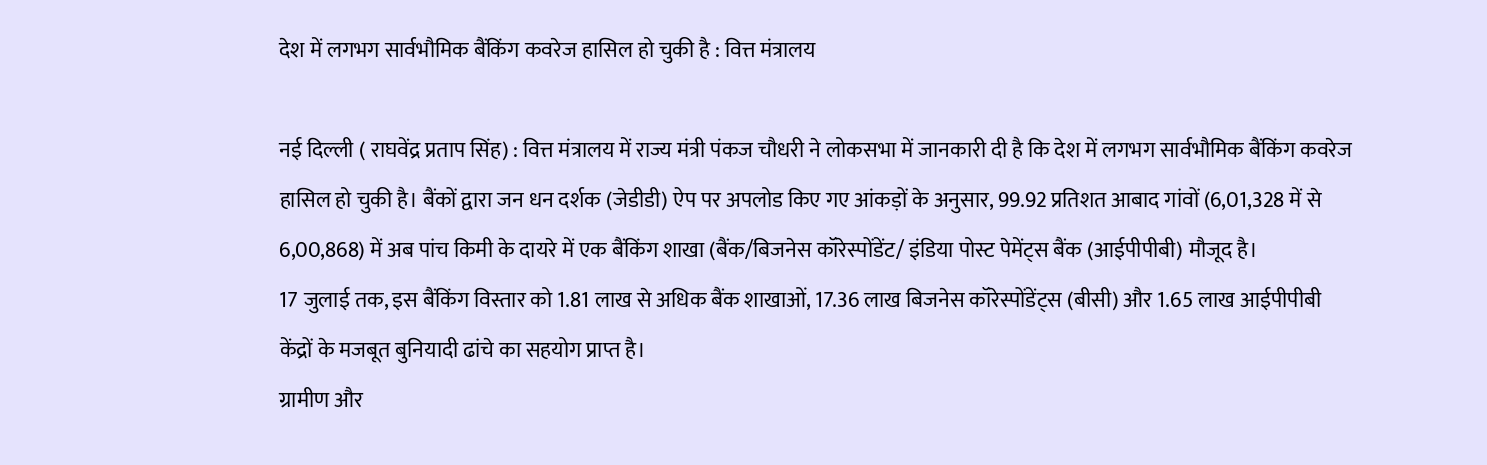देश में लगभग सार्वभौमिक बैंकिंग कवरेज हासिल हो चुकी है : वित्त मंत्रालय

नई दिल्ली ( राघवेंद्र प्रताप सिंह) : वित्त मंत्रालय में राज्य मंत्री पंकज चौधरी ने लोकसभा में जानकारी दी है कि देश में लगभग सार्वभौमिक बैंकिंग कवरेज हासिल हो चुकी है। बैंकों द्वारा जन धन दर्शक (जेडीडी) ऐप पर अपलोड किए गए आंकड़ों के अनुसार, 99.92 प्रतिशत आबाद गांवों (6,01,328 में से 6,00,868) में अब पांच किमी के दायरे में एक बैंकिंग शाखा (बैंक/बिजनेस कॉरेस्पोंडेंट/ इंडिया पोस्ट पेमेंट्स बैंक (आईपीपीबी) मौजूद है।
17 जुलाई तक, इस बैंकिंग विस्तार को 1.81 लाख से अधिक बैंक शाखाओं, 17.36 लाख बिजनेस कॉरेस्पोंडेंट्स (बीसी) और 1.65 लाख आईपीपीबी केंद्रों के मजबूत बुनियादी ढांचे का सहयोग प्राप्त है।
ग्रामीण और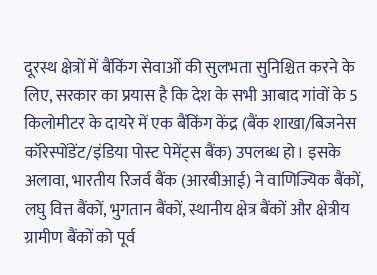दूरस्थ क्षेत्रों में बैंकिंग सेवाओं की सुलभता सुनिश्चित करने के लिए, सरकार का प्रयास है कि देश के सभी आबाद गांवों के 5 किलोमीटर के दायरे में एक बैंकिंग केंद्र (बैंक शाखा/बिजनेस कॉरेस्पोंडेंट/इंडिया पोस्ट पेमेंट्स बैंक) उपलब्ध हो। इसके अलावा, भारतीय रिजर्व बैंक (आरबीआई) ने वाणिज्यिक बैंकों, लघु वित्त बैंकों, भुगतान बैंकों, स्थानीय क्षेत्र बैंकों और क्षेत्रीय ग्रामीण बैंकों को पूर्व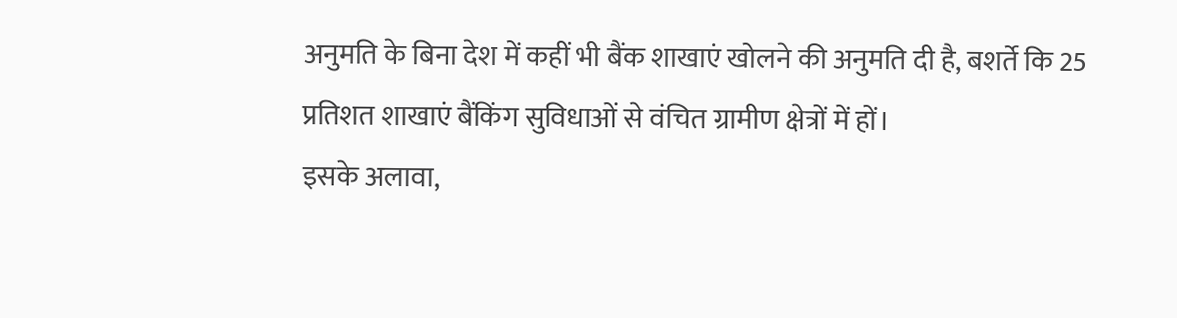अनुमति के बिना देश में कहीं भी बैंक शाखाएं खोलने की अनुमति दी है, बशर्ते कि 25 प्रतिशत शाखाएं बैंकिंग सुविधाओं से वंचित ग्रामीण क्षेत्रों में हों।
इसके अलावा,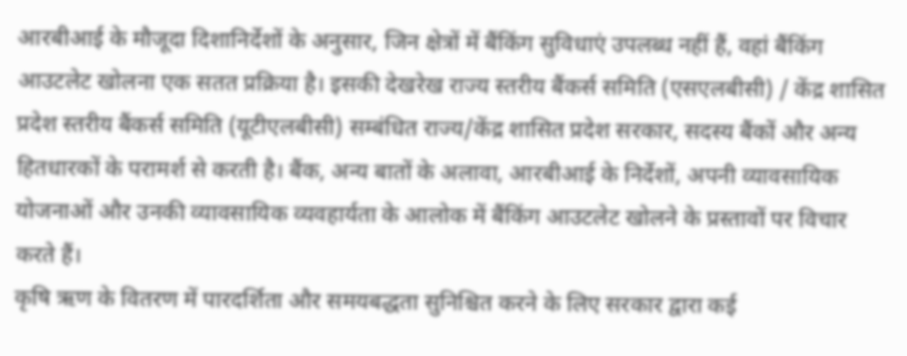आरबीआई के मौजूदा दिशानिर्देशों के अनुसार, जिन क्षेत्रों में बैंकिंग सुविधाएं उपलब्ध नहीं हैं, वहां बैंकिंग आउटलेट खोलना एक सतत प्रक्रिया है। इसकी देखरेख राज्य स्तरीय बैंकर्स समिति (एसएलबीसी) / केंद्र शासित प्रदेश स्तरीय बैंकर्स समिति (यूटीएलबीसी) सम्बंधित राज्य/केंद्र शासित प्रदेश सरकार, सदस्य बैंकों और अन्य हितधारकों के परामर्श से करती है। बैंक, अन्य बातों के अलावा, आरबीआई के निर्देशों, अपनी व्यावसायिक योजनाओं और उनकी व्यावसायिक व्यवहार्यता के आलोक में बैंकिंग आउटलेट खोलने के प्रस्तावों पर विचार करते हैं।
कृषि ऋण के वितरण में पारदर्शिता और समयबद्धता सुनिश्चित करने के लिए सरकार द्वारा कई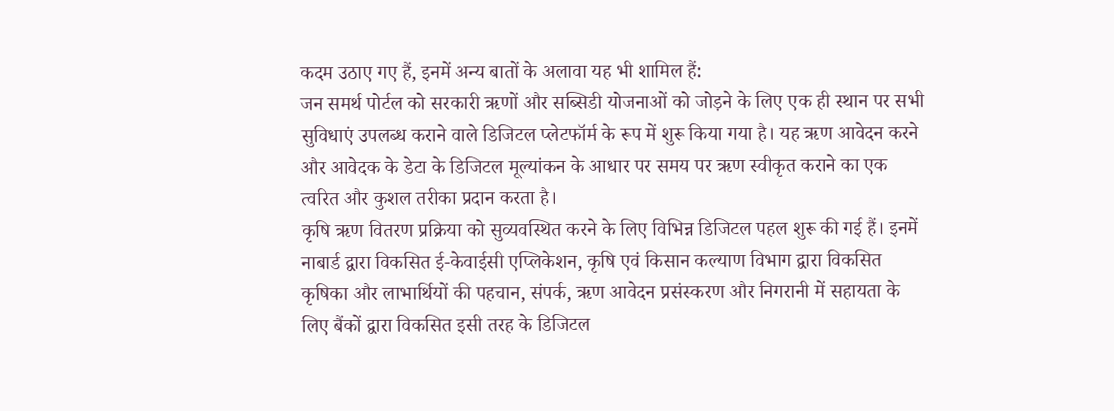कदम उठाए गए हैं, इनमें अन्य बातों के अलावा यह भी शामिल हैं:
जन समर्थ पोर्टल को सरकारी ऋणों और सब्सिडी योजनाओं को जोड़ने के लिए एक ही स्थान पर सभी सुविधाएं उपलब्ध कराने वाले डिजिटल प्लेटफॉर्म के रूप में शुरू किया गया है। यह ऋण आवेदन करने और आवेदक के डेटा के डिजिटल मूल्यांकन के आधार पर समय पर ऋण स्वीकृत कराने का एक त्वरित और कुशल तरीका प्रदान करता है।
कृषि ऋण वितरण प्रक्रिया को सुव्यवस्थित करने के लिए विभिन्न डिजिटल पहल शुरू की गई हैं। इनमें नाबार्ड द्वारा विकसित ई-केवाईसी एप्लिकेशन, कृषि एवं किसान कल्याण विभाग द्वारा विकसित कृषिका और लाभार्थियों की पहचान, संपर्क, ऋण आवेदन प्रसंस्करण और निगरानी में सहायता के लिए बैंकों द्वारा विकसित इसी तरह के डिजिटल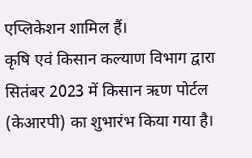एप्लिकेशन शामिल हैं।
कृषि एवं किसान कल्याण विभाग द्वारा सितंबर 2023 में किसान ऋण पोर्टल (केआरपी) का शुभारंभ किया गया है।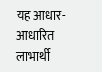यह आधार-आधारित लाभार्थी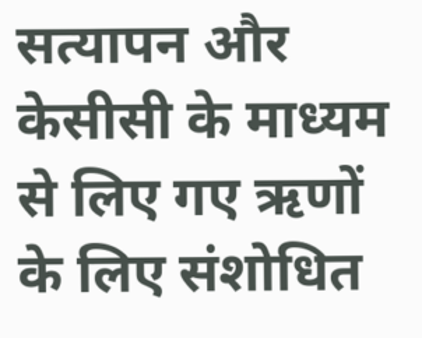सत्यापन और केसीसी के माध्यम से लिए गए ऋणों के लिए संशोधित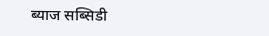ब्याज सब्सिडी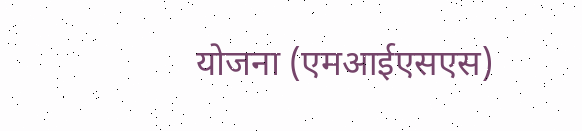योजना (एमआईएसएस)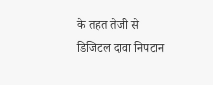के तहत तेजी से डिजिटल दावा निपटान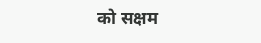को सक्षम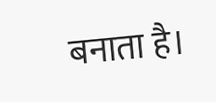बनाता है।